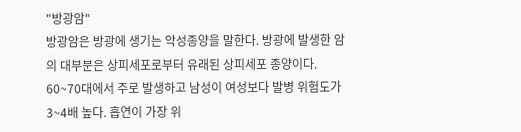"방광암"
방광암은 방광에 생기는 악성종양을 말한다. 방광에 발생한 암의 대부분은 상피세포로부터 유래된 상피세포 종양이다.
60~70대에서 주로 발생하고 남성이 여성보다 발병 위험도가 3~4배 높다. 흡연이 가장 위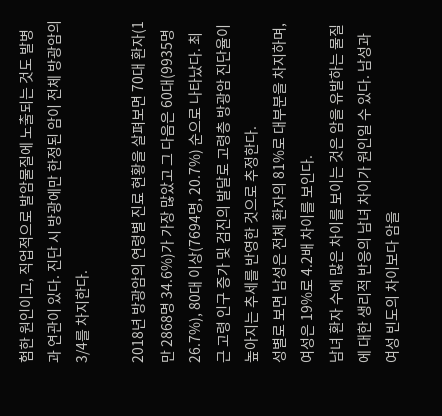험한 원인이고, 직업적으로 발암물질에 노출되는 것도 발병과 연관이 있다. 진단 시 방광에만 한정된 암이 전체 방광암의 3/4를 차지한다.

2018년 방광암의 연령별 진료 현황을 살펴보면 70대 환자(1만 2868명 34.6%)가 가장 많았고 그 다음은 60대(9935명 26.7%), 80대 이상(7694명, 20.7%) 순으로 나타났다. 최근 고령 인구 증가 및 검진의 발달로 고령층 방광암 진단율이 높아지는 추세를 반영한 것으로 추정한다.
성별로 보면 남성은 전체 환자의 81%로 대부분을 차지하며, 여성은 19%로 4.2배 차이를 보인다.
남녀 환자 수에 많은 차이를 보이는 것은 암을 유발하는 물질에 대한 생리적 반응의 남녀 차이가 원인일 수 있다. 남성과 여성 빈도의 차이보다 암을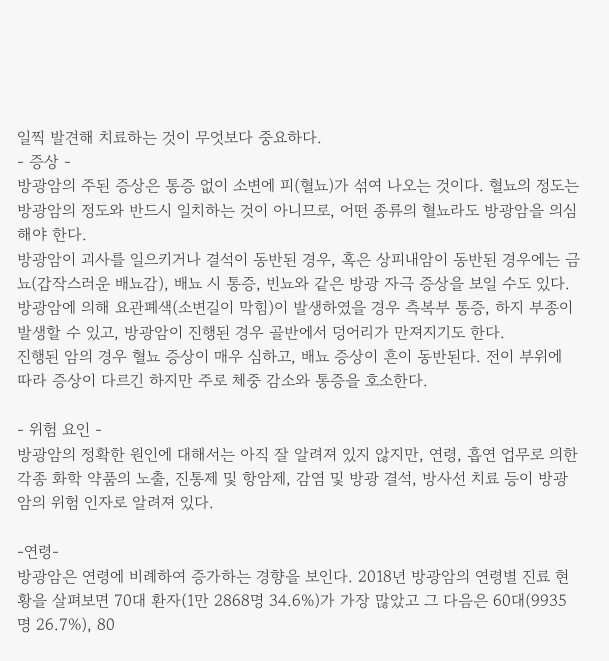일찍 발견해 치료하는 것이 무엇보다 중요하다.
- 증상 -
방광암의 주된 증상은 통증 없이 소변에 피(혈뇨)가 섞여 나오는 것이다. 혈뇨의 정도는 방광암의 정도와 반드시 일치하는 것이 아니므로, 어떤 종류의 혈뇨라도 방광암을 의심해야 한다.
방광암이 괴사를 일으키거나 결석이 동반된 경우, 혹은 상피내암이 동반된 경우에는 금뇨(갑작스러운 배뇨감), 배뇨 시 통증, 빈뇨와 같은 방광 자극 증상을 보일 수도 있다.
방광암에 의해 요관폐색(소변길이 막힘)이 발생하였을 경우 측복부 통증, 하지 부종이 발생할 수 있고, 방광암이 진행된 경우 골반에서 덩어리가 만져지기도 한다.
진행된 암의 경우 혈뇨 증상이 매우 심하고, 배뇨 증상이 흔이 동반된다. 전이 부위에 따라 증상이 다르긴 하지만 주로 체중 감소와 통증을 호소한다.

- 위험 요인 -
방광암의 정확한 원인에 대해서는 아직 잘 알려져 있지 않지만, 연령, 흡연 업무로 의한 각종 화학 약품의 노출, 진통제 및 항암제, 감염 및 방광 결석, 방사선 치료 등이 방광암의 위험 인자로 알려져 있다.

-연령-
방광암은 연령에 비례하여 증가하는 경향을 보인다. 2018년 방광암의 연령별 진료 현황을 살펴보면 70대 환자(1만 2868명 34.6%)가 가장 많았고 그 다음은 60대(9935명 26.7%), 80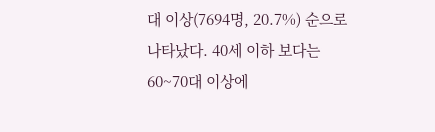대 이상(7694명, 20.7%) 순으로 나타났다. 40세 이하 보다는 60~70대 이상에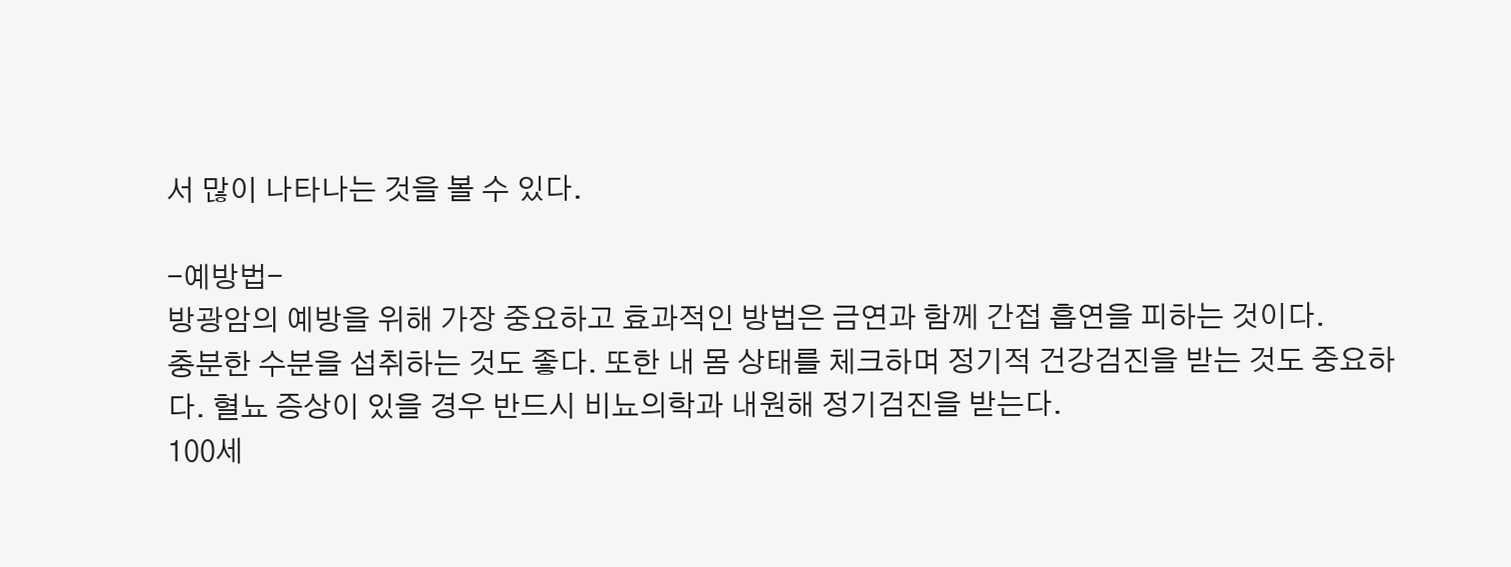서 많이 나타나는 것을 볼 수 있다.

-예방법-
방광암의 예방을 위해 가장 중요하고 효과적인 방법은 금연과 함께 간접 흡연을 피하는 것이다.
충분한 수분을 섭취하는 것도 좋다. 또한 내 몸 상태를 체크하며 정기적 건강검진을 받는 것도 중요하다. 혈뇨 증상이 있을 경우 반드시 비뇨의학과 내원해 정기검진을 받는다.
100세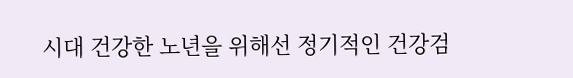시대 건강한 노년을 위해선 정기적인 건강검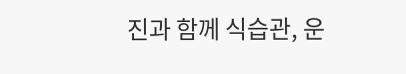진과 함께 식습관, 운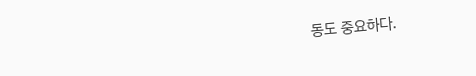동도 중요하다.